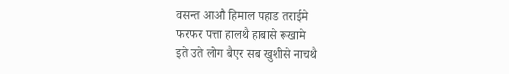वसन्त आऔ हिमाल पहाड तराईमे
फरफर पत्ता हालथै हाबासे रूखामे
इते उते लोग बैएर सब खुशीसे नाचथै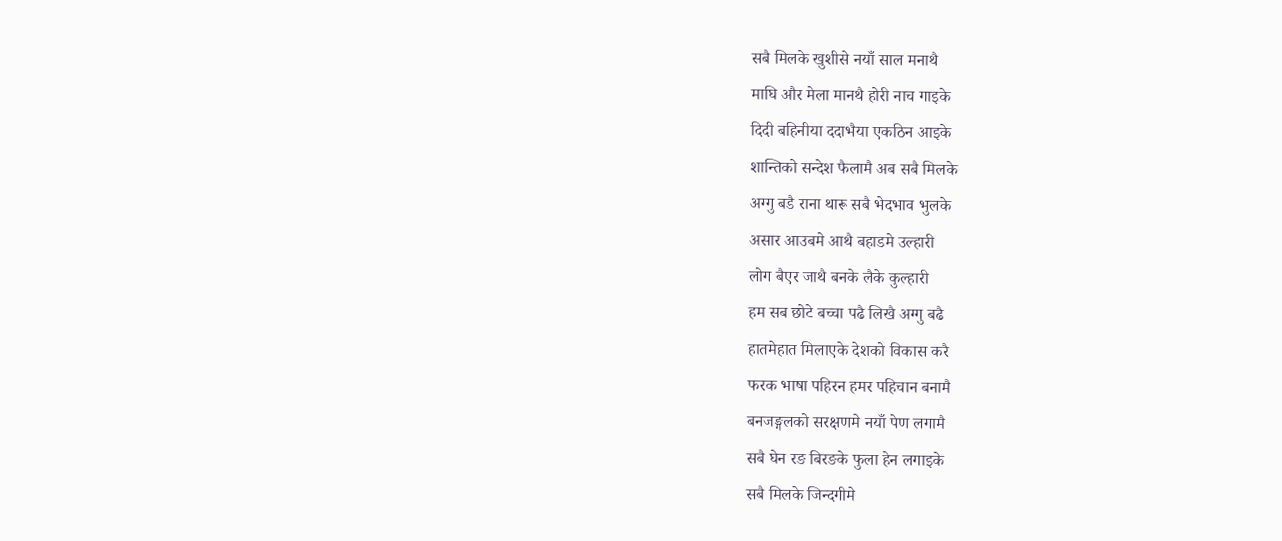सबै मिलके खुशीसे नयाँ साल मनाथै
माघि और मेला मानथै होरी नाच गाइके
दिदी बहिनीया ददाभैया एकठिन आइके
शान्तिको सन्देश फैलामै अब सबै मिलके
अग्गु बडै राना थारू सबै भेदभाव भुलके
असार आउबमे आथै बहाडमे उल्हारी
लोग बैएर जाथै बनके लैके कुल्हारी
हम सब छोटे बच्चा पढै लिखै अग्गु बढै
हातमेहात मिलाएके देशको विकास करै
फरक भाषा पहिरन हमर पहिचान बनामै
बनजङ्गलको सरक्षणमे नयाँ पेण लगामै
सबै घेन रङ बिरङके फुला हेन लगाइके
सबै मिलके जिन्दगीमे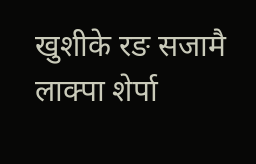खुशीके रङ सजामै
लाक्पा शेर्पा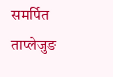समर्पित
ताप्लेजुङ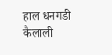हाल धनगडी कैलाली